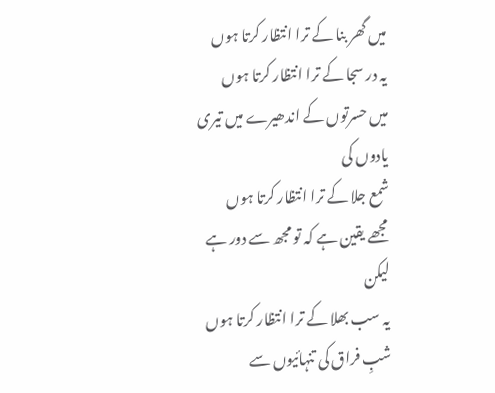میں گھر بنا کے ترا انتظار کرتا ہوں
یہ در سجا کے ترا انتظار کرتا ہوں
میں حسرتوں کے اندھیرے میں تیری یادوں کی
شمع جلا کے ترا انتظار کرتا ہوں
مجھے یقین ہے کہ تو مجھ سے دور ہے لیکن
یہ سب بھلا کے ترا انتظار کرتا ہوں
شبِ فراق کی تنہائیوں سے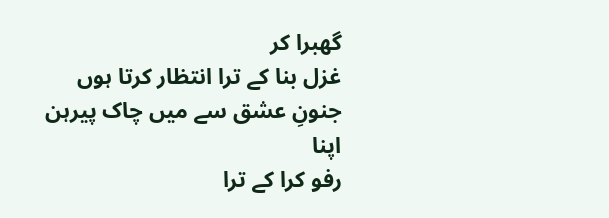گھبرا کر
غزل بنا کے ترا انتظار کرتا ہوں
جنونِ عشق سے میں چاک پیرہن اپنا
رفو کرا کے ترا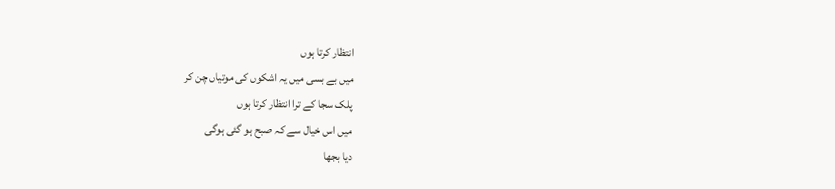انتظار کرتا ہوں
میں بے بسی میں یہ اشکوں کی موتیاں چن کر
پلک سجا کے ترا انتظار کرتا ہوں
میں اس خیال سے کہ صبح ہو گئی ہوگی
دیا بجھا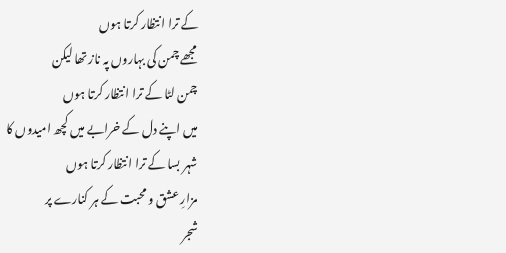کے ترا انتظار کرتا ہوں
مجھے چمن کی بہاروں پہ ناز تھا لیکن
چمن لٹا کے ترا انتظار کرتا ہوں
میں اپنے دل کے خرابے میں کچھ امیدوں کا
شہر بسا کے ترا انتظار کرتا ہوں
مزارِ عشق و محبت کے ہر کنارے پر
شجر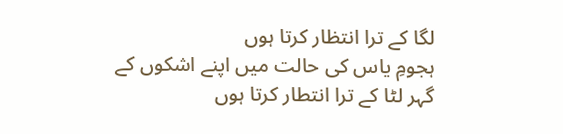لگا کے ترا انتظار کرتا ہوں
ہجومِ یاس کی حالت میں اپنے اشکوں کے
گہر لٹا کے ترا انتطار کرتا ہوں